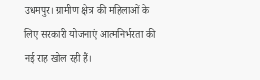उधमपुर। ग्रामीण क्षेत्र की महिलाओं के लिए सरकारी योजनाएं आत्मनिर्भरता की नई राह खोल रही हैं।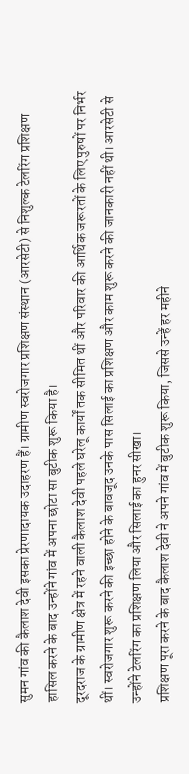सुमन गांव की कैलाश देवी इसका प्रेरणादायक उदाहरण हैं। ग्रामीण स्वरोजगार प्रशिक्षण संस्थान (आरसेटी) से निशुल्क टेलरिंग प्रशिक्षण हासिल करने के बाद उन्होंने गांव में अपना छोटा सा बुटीक शुरू किया है।
दूरदराज के ग्रामीण क्षेत्र में रहने वाली कैलाश देवी पहले घरेलू कार्यों तक सीमित थीं और परिवार की आर्थिक जरूरतों के लिए पुरुषों पर निर्भर थीं। स्वरोजगार शुरू करने की इच्छा होने के बावजूद उनके पास सिलाई का प्रशिक्षण और काम शुरू करने की जानकारी नहीं थी। आरसेटी से उन्होंने टेलरिंग का प्रशिक्षण लिया और सिलाई का हुनर सीखा।
प्रशिक्षण पूरा करने के बाद कैलाश देवी ने अपने गांव में बुटीक शुरू किया, जिससे उन्हें हर महीने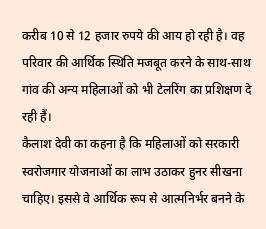करीब 10 से 12 हजार रुपये की आय हो रही है। वह परिवार की आर्थिक स्थिति मजबूत करने के साथ-साथ गांव की अन्य महिलाओं को भी टेलरिंग का प्रशिक्षण दे रही हैं।
कैलाश देवी का कहना है कि महिलाओं को सरकारी स्वरोजगार योजनाओं का लाभ उठाकर हुनर सीखना चाहिए। इससे वे आर्थिक रूप से आत्मनिर्भर बनने के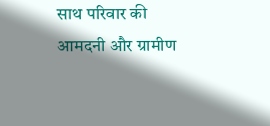साथ परिवार की आमदनी और ग्रामीण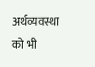अर्थव्यवस्था को भी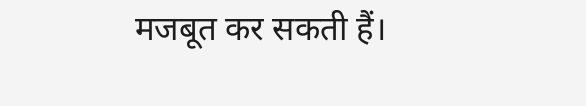मजबूत कर सकती हैं।